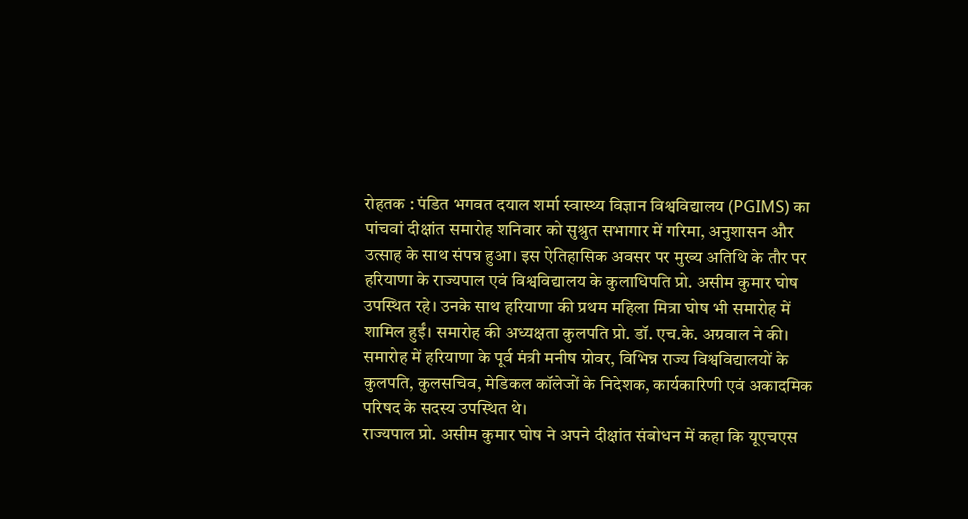रोहतक : पंडित भगवत दयाल शर्मा स्वास्थ्य विज्ञान विश्वविद्यालय (PGIMS) का पांचवां दीक्षांत समारोह शनिवार को सुश्रुत सभागार में गरिमा, अनुशासन और उत्साह के साथ संपन्न हुआ। इस ऐतिहासिक अवसर पर मुख्य अतिथि के तौर पर हरियाणा के राज्यपाल एवं विश्वविद्यालय के कुलाधिपति प्रो. असीम कुमार घोष उपस्थित रहे। उनके साथ हरियाणा की प्रथम महिला मित्रा घोष भी समारोह में शामिल हुईं। समारोह की अध्यक्षता कुलपति प्रो. डॉ. एच.के. अग्रवाल ने की।
समारोह में हरियाणा के पूर्व मंत्री मनीष ग्रोवर, विभिन्न राज्य विश्वविद्यालयों के कुलपति, कुलसचिव, मेडिकल कॉलेजों के निदेशक, कार्यकारिणी एवं अकादमिक परिषद के सदस्य उपस्थित थे।
राज्यपाल प्रो. असीम कुमार घोष ने अपने दीक्षांत संबोधन में कहा कि यूएचएस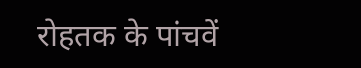रोहतक के पांचवें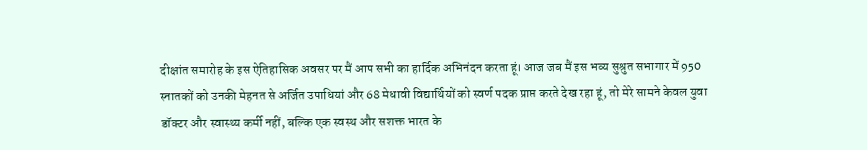दीक्षांत समारोह के इस ऐतिहासिक अवसर पर मैं आप सभी का हार्दिक अभिनंदन करता हूं। आज जब मैं इस भव्य सुश्रुत सभागार में 950 स्नातकों को उनकी मेहनत से अर्जित उपाधियां और 68 मेधावी विद्यार्थियों को स्वर्ण पदक प्राप्त करते देख रहा हूं, तो मेरे सामने केवल युवा डॉक्टर और स्वास्थ्य कर्मी नहीं, बल्कि एक स्वस्थ और सशक्त भारत के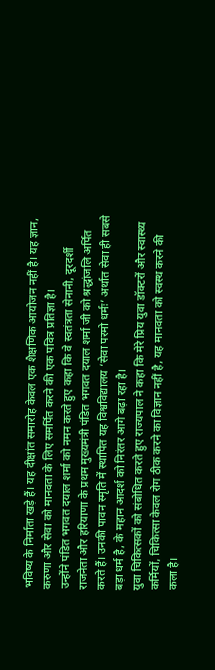भविष्य के निर्माता खड़े हैं। यह दीक्षांत समारोह केवल एक शैक्षणिक आयोजन नहीं है। यह ज्ञान, करुणा और सेवा को मानवता के लिए समर्पित करने की एक पवित्र प्रतिज्ञा है।
उन्होंने पंडित भगवत दयाल शर्मा को नमन करते हुए कहा कि वे स्वतंत्रता सेनानी, दूरदर्शी राजनेता और हरियाणा के प्रथम मुख्यमंत्री पंडित भगवत दयाल शर्मा जी को श्रद्धांजलि अर्पित करते हैं। उनकी पावन स्मृति में स्थापित यह विश्वविद्यालय ‘सेवा परमो धर्मः’ अर्थात सेवा ही सबसे बड़ा धर्म है, के महान आदर्श को निरंतर आगे बढ़ा रहा है।
युवा चिकित्सकों को संबोधित करते हुए राज्यपाल ने कहा कि मेरे प्रिय युवा डॉक्टरों और स्वास्थ्य कर्मियों, चिकित्सा केवल रोग ठीक करने का विज्ञान नहीं है, यह मानवता को स्वस्थ करने की कला है।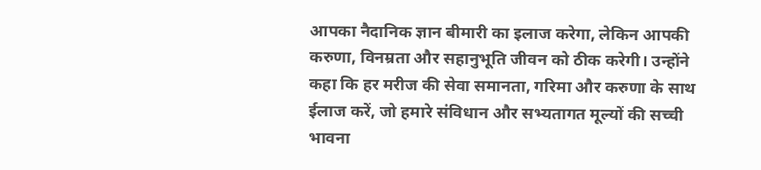आपका नैदानिक ज्ञान बीमारी का इलाज करेगा, लेकिन आपकी करुणा, विनम्रता और सहानुभूति जीवन को ठीक करेगी। उन्होंने कहा कि हर मरीज की सेवा समानता, गरिमा और करुणा के साथ ईलाज करें, जो हमारे संविधान और सभ्यतागत मूल्यों की सच्ची भावना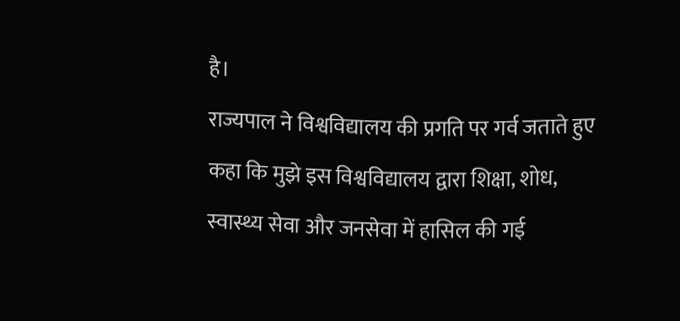है।
राज्यपाल ने विश्वविद्यालय की प्रगति पर गर्व जताते हुए कहा कि मुझे इस विश्वविद्यालय द्वारा शिक्षा, शोध, स्वास्थ्य सेवा और जनसेवा में हासिल की गई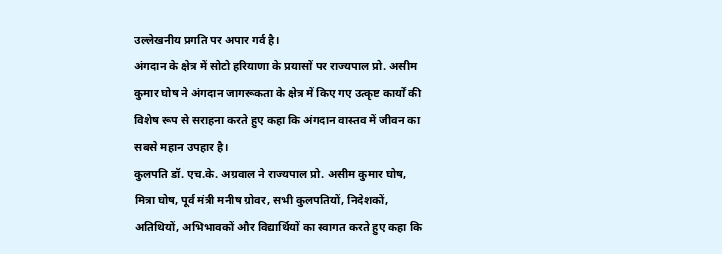उल्लेखनीय प्रगति पर अपार गर्व है।
अंगदान के क्षेत्र में सोटो हरियाणा के प्रयासों पर राज्यपाल प्रो. असीम कुमार घोष ने अंगदान जागरूकता के क्षेत्र में किए गए उत्कृष्ट कार्यों की विशेष रूप से सराहना करते हुए कहा कि अंगदान वास्तव में जीवन का सबसे महान उपहार है।
कुलपति डॉ. एच.के. अग्रवाल ने राज्यपाल प्रो. असीम कुमार घोष, मित्रा घोष, पूर्व मंत्री मनीष ग्रोवर, सभी कुलपतियों, निदेशकों, अतिथियों, अभिभावकों और विद्यार्थियों का स्वागत करते हुए कहा कि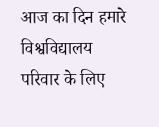आज का दिन हमारे विश्वविद्यालय परिवार के लिए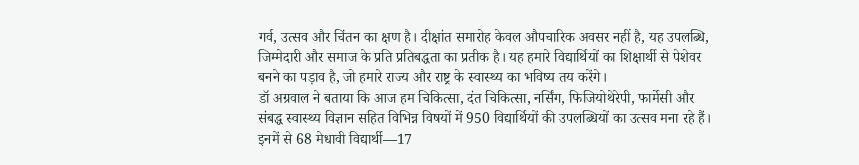गर्व, उत्सव और चिंतन का क्षण है। दीक्षांत समारोह केवल औपचारिक अवसर नहीं है, यह उपलब्धि, जिम्मेदारी और समाज के प्रति प्रतिबद्धता का प्रतीक है। यह हमारे विद्यार्थियों का शिक्षार्थी से पेशेवर बनने का पड़ाव है, जो हमारे राज्य और राष्ट्र के स्वास्थ्य का भविष्य तय करेंगे।
डॉ अग्रवाल ने बताया कि आज हम चिकित्सा, दंत चिकित्सा, नर्सिंग, फिजियोथेरेपी, फार्मेसी और संबद्ध स्वास्थ्य विज्ञान सहित विभिन्न विषयों में 950 विद्यार्थियों की उपलब्धियों का उत्सव मना रहे हैं। इनमें से 68 मेधावी विद्यार्थी—17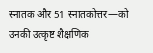स्नातक और 51 स्नातकोत्तर—को उनकी उत्कृष्ट शैक्षणिक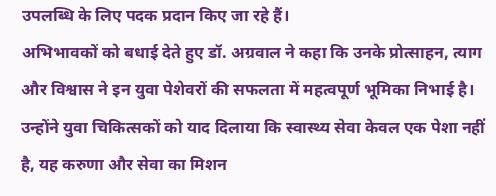उपलब्धि के लिए पदक प्रदान किए जा रहे हैं।
अभिभावकों को बधाई देते हुए डॉ. अग्रवाल ने कहा कि उनके प्रोत्साहन, त्याग और विश्वास ने इन युवा पेशेवरों की सफलता में महत्वपूर्ण भूमिका निभाई है।
उन्होंने युवा चिकित्सकों को याद दिलाया कि स्वास्थ्य सेवा केवल एक पेशा नहीं है, यह करुणा और सेवा का मिशन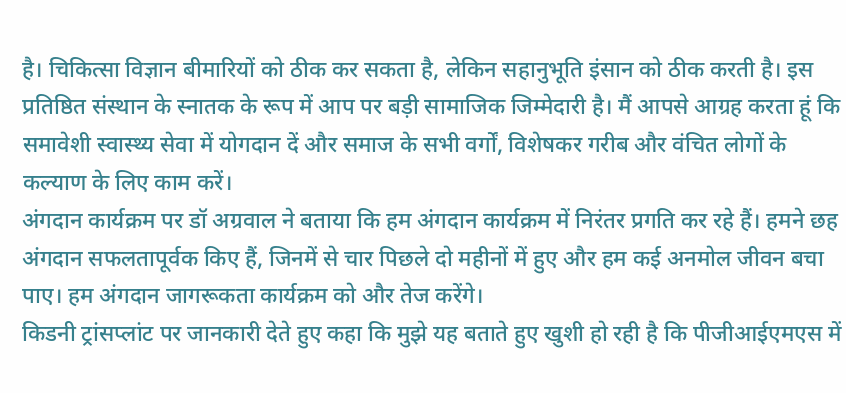है। चिकित्सा विज्ञान बीमारियों को ठीक कर सकता है, लेकिन सहानुभूति इंसान को ठीक करती है। इस प्रतिष्ठित संस्थान के स्नातक के रूप में आप पर बड़ी सामाजिक जिम्मेदारी है। मैं आपसे आग्रह करता हूं कि समावेशी स्वास्थ्य सेवा में योगदान दें और समाज के सभी वर्गों, विशेषकर गरीब और वंचित लोगों के कल्याण के लिए काम करें।
अंगदान कार्यक्रम पर डॉ अग्रवाल ने बताया कि हम अंगदान कार्यक्रम में निरंतर प्रगति कर रहे हैं। हमने छह अंगदान सफलतापूर्वक किए हैं, जिनमें से चार पिछले दो महीनों में हुए और हम कई अनमोल जीवन बचा पाए। हम अंगदान जागरूकता कार्यक्रम को और तेज करेंगे।
किडनी ट्रांसप्लांट पर जानकारी देते हुए कहा कि मुझे यह बताते हुए खुशी हो रही है कि पीजीआईएमएस में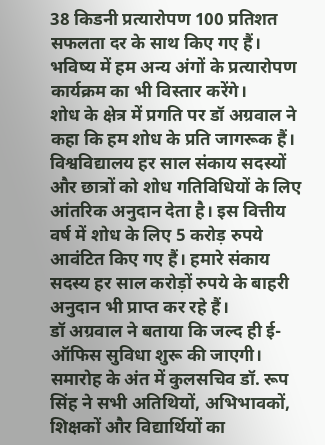38 किडनी प्रत्यारोपण 100 प्रतिशत सफलता दर के साथ किए गए हैं। भविष्य में हम अन्य अंगों के प्रत्यारोपण कार्यक्रम का भी विस्तार करेंगे।
शोध के क्षेत्र में प्रगति पर डॉ अग्रवाल ने कहा कि हम शोध के प्रति जागरूक हैं। विश्वविद्यालय हर साल संकाय सदस्यों और छात्रों को शोध गतिविधियों के लिए आंतरिक अनुदान देता है। इस वित्तीय वर्ष में शोध के लिए 5 करोड़ रुपये आवंटित किए गए हैं। हमारे संकाय सदस्य हर साल करोड़ों रुपये के बाहरी अनुदान भी प्राप्त कर रहे हैं।
डॉ अग्रवाल ने बताया कि जल्द ही ई-ऑफिस सुविधा शुरू की जाएगी।
समारोह के अंत में कुलसचिव डॉ. रूप सिंह ने सभी अतिथियों, अभिभावकों, शिक्षकों और विद्यार्थियों का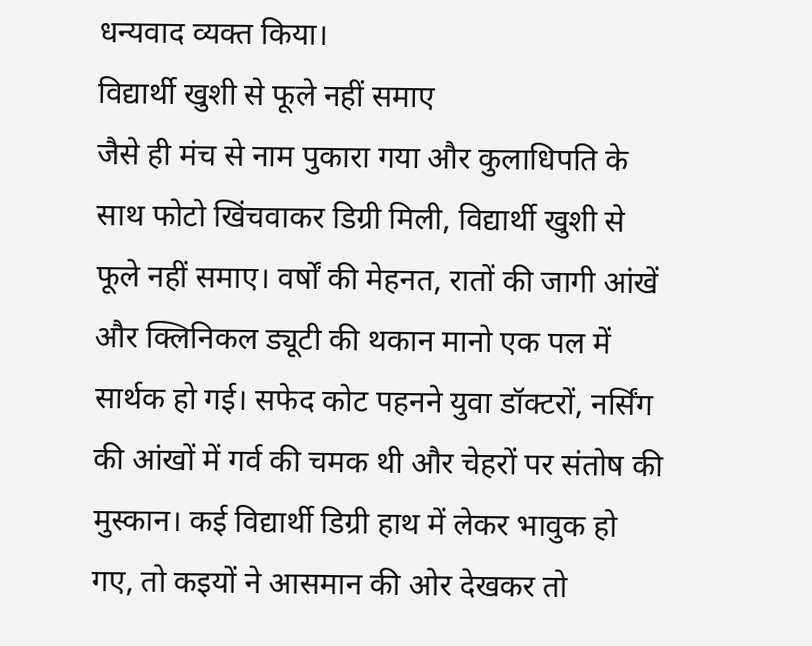धन्यवाद व्यक्त किया।
विद्यार्थी खुशी से फूले नहीं समाए
जैसे ही मंच से नाम पुकारा गया और कुलाधिपति के साथ फोटो खिंचवाकर डिग्री मिली, विद्यार्थी खुशी से फूले नहीं समाए। वर्षों की मेहनत, रातों की जागी आंखें और क्लिनिकल ड्यूटी की थकान मानो एक पल में सार्थक हो गई। सफेद कोट पहनने युवा डॉक्टरों, नर्सिंग की आंखों में गर्व की चमक थी और चेहरों पर संतोष की मुस्कान। कई विद्यार्थी डिग्री हाथ में लेकर भावुक हो गए, तो कइयों ने आसमान की ओर देखकर तो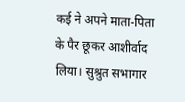कई ने अपने माता-पिता के पैर छूकर आशीर्वाद लिया। सुश्रुत सभागार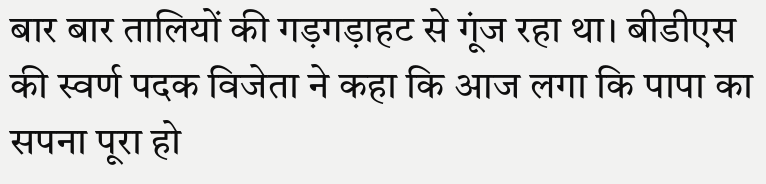बार बार तालियों की गड़गड़ाहट से गूंज रहा था। बीडीएस की स्वर्ण पदक विजेता ने कहा कि आज लगा कि पापा का सपना पूरा हो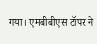गया। एमबीबीएस टॉपर ने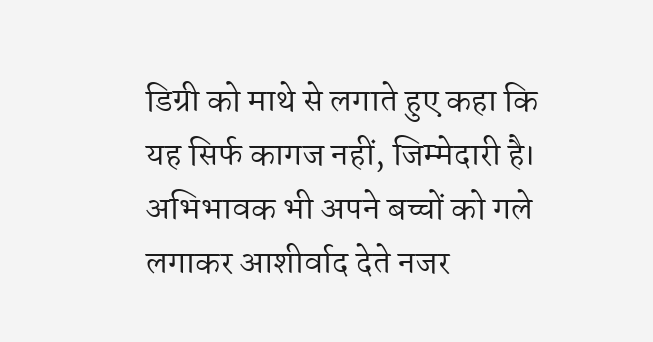डिग्री को माथे से लगाते हुए कहा कि यह सिर्फ कागज नहीं, जिम्मेदारी है। अभिभावक भी अपने बच्चों को गले लगाकर आशीर्वाद देते नजर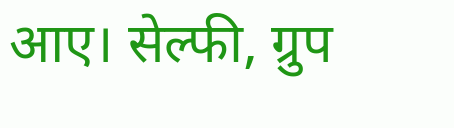आए। सेल्फी, ग्रुप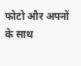फोटो और अपनों के साथ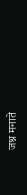जश्न मनाते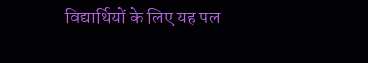विद्यार्थियों के लिए यह पल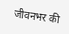जीवनभर की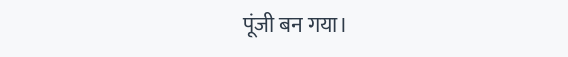पूंजी बन गया।